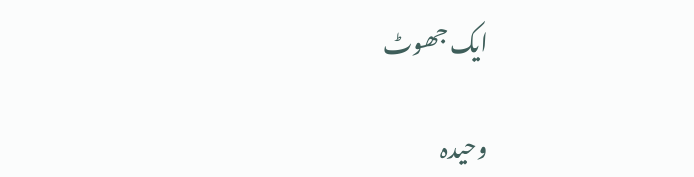ایک جھوٹ

وحیدہ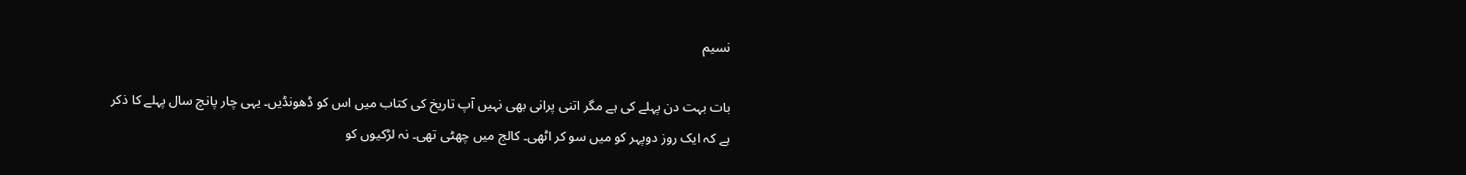نسیم

بات بہت دن پہلے کی ہے مگر اتنی پرانی بھی نہیں آپ تاریخ کی کتاب میں اس کو ڈھونڈیں۔ یہی چار پانچ سال پہلے کا ذکر ہے کہ ایک روز دوپہر کو میں سو کر اٹھی۔ کالج میں چھٹی تھی۔ نہ لڑکیوں کو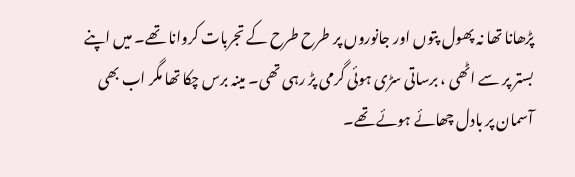پڑھانا تھا نہ پھول پتوں اور جانوروں پر طرح طرح کے تجربات کروانا تھے۔ میں اپنے بستر پر سے اٹھی ، برساتی سڑی ہوئی گرمی پڑ رہی تھی۔ مینہ برس چکا تھا مگر اب بھی آسمان پر بادل چھائے ہوئے تھے۔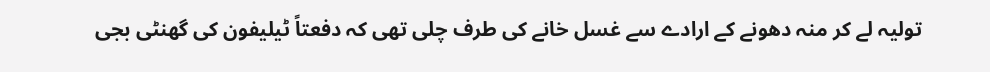تولیہ لے کر منہ دھونے کے ارادے سے غسل خانے کی طرف چلی تھی کہ دفعتاً ٹیلیفون کی گھنٹی بجی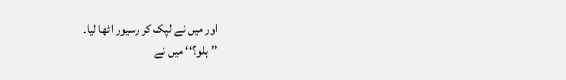اور میں نے لپک کر رسیور اٹھا لیا۔
’’ ہلو؟‘‘ میں نے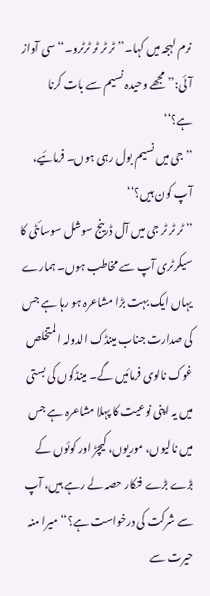نرم لہجہ میں کہا۔’’ ٹر ٹر ٹر ٹرٹرو۔‘‘ سی آواز آئی:’’ مجھے وحیدہ نسیم سے بات کرنا ہے؟‘‘
’’ جی میں نسیم بول رہی ہوں۔ فرمائیے، آپ کون ہیں؟‘‘
’’ ٹر ٹر ٹر جی میں آل ڈرینج سوشل سوسائٹی کا سیکرٹری آپ سے مخاطب ہوں۔ ہمارے یہاں ایک بہت بڑا مشاعرہ ہو رہا ہے جس کی صدارت جناب مینڈک الدولہ المتخلص غوک نالوی فرمائیں گے۔ مینڈکوں کی بستی میں یہ اپنی نوعیت کا پہلا مشاعرہ ہے جس میں نالیوں، موریوں، کیچڑ اور کوئوں کے بڑے بڑے فنکار حصہ لے رہے ہیں، آپ سے شرکت کی درخواست ہے؟‘‘ میرا منہ حیرت سے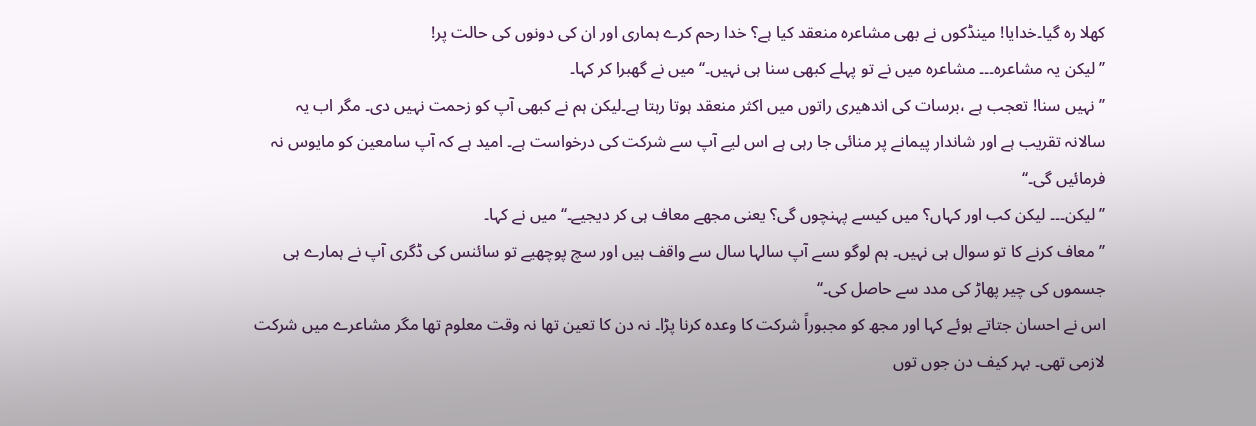کھلا رہ گیا۔خدایا! مینڈکوں نے بھی مشاعرہ منعقد کیا ہے؟ خدا رحم کرے ہماری اور ان کی دونوں کی حالت پر!
’’ لیکن یہ مشاعرہ۔۔۔ مشاعرہ میں نے تو پہلے کبھی سنا ہی نہیں۔‘‘ میں نے گھبرا کر کہا۔
’’ نہیں سنا! تعجب ہے ،برسات کی اندھیری راتوں میں اکثر منعقد ہوتا رہتا ہے۔لیکن ہم نے کبھی آپ کو زحمت نہیں دی۔ مگر اب یہ سالانہ تقریب ہے اور شاندار پیمانے پر منائی جا رہی ہے اس لیے آپ سے شرکت کی درخواست ہے۔ امید ہے کہ آپ سامعین کو مایوس نہ فرمائیں گی۔‘‘
’’ لیکن۔۔۔ لیکن کب اور کہاں؟ میں کیسے پہنچوں گی؟ یعنی مجھے معاف ہی کر دیجیے۔‘‘ میں نے کہا۔
’’ معاف کرنے کا تو سوال ہی نہیں۔ ہم لوگو ںسے آپ سالہا سال سے واقف ہیں اور سچ پوچھیے تو سائنس کی ڈگری آپ نے ہمارے ہی جسموں کی چیر پھاڑ کی مدد سے حاصل کی۔‘‘
اس نے احسان جتاتے ہوئے کہا اور مجھ کو مجبوراً شرکت کا وعدہ کرنا پڑا۔ نہ دن کا تعین تھا نہ وقت معلوم تھا مگر مشاعرے میں شرکت لازمی تھی۔ بہر کیف دن جوں توں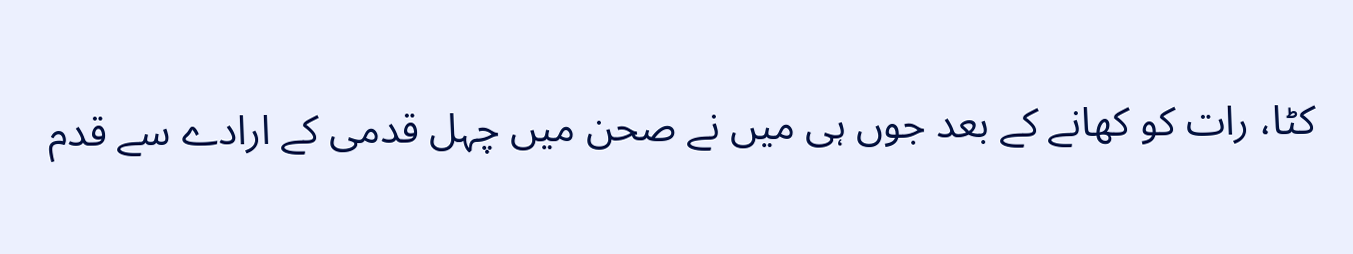کٹا، رات کو کھانے کے بعد جوں ہی میں نے صحن میں چہل قدمی کے ارادے سے قدم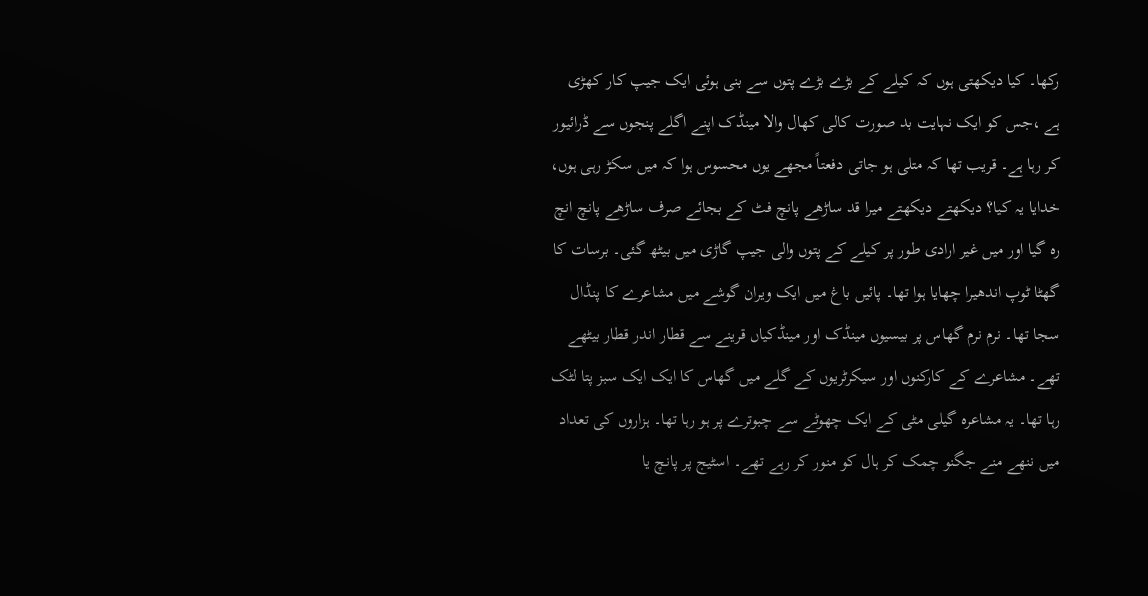رکھا۔ کیا دیکھتی ہوں کہ کیلے کے بڑے بڑے پتوں سے بنی ہوئی ایک جیپ کار کھڑی ہے ،جس کو ایک نہایت بد صورت کالی کھال والا مینڈک اپنے اگلے پنجوں سے ڈرائیور کر رہا ہے۔ قریب تھا کہ متلی ہو جاتی دفعتاً مجھے یوں محسوس ہوا کہ میں سکڑ رہی ہوں، خدایا یہ کیا؟ دیکھتے دیکھتے میرا قد ساڑھے پانچ فٹ کے بجائے صرف ساڑھے پانچ انچ رہ گیا اور میں غیر ارادی طور پر کیلے کے پتوں والی جیپ گاڑی میں بیٹھ گئی۔ برسات کا گھٹا ٹوپ اندھیرا چھایا ہوا تھا۔ پائیں باغ میں ایک ویران گوشے میں مشاعرے کا پنڈال سجا تھا۔ نرم نرم گھاس پر بیسیوں مینڈک اور مینڈکیاں قرینے سے قطار اندر قطار بیٹھے تھے۔ مشاعرے کے کارکنوں اور سیکرٹریوں کے گلے میں گھاس کا ایک ایک سبز پتا لٹک رہا تھا۔ یہ مشاعرہ گیلی مٹی کے ایک چھوٹے سے چبوترے پر ہو رہا تھا۔ ہزاروں کی تعداد میں ننھے منے جگنو چمک کر ہال کو منور کر رہے تھے۔ اسٹیج پر پانچ یا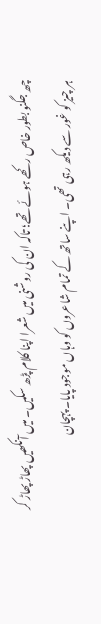چھ جگنو بطور خاص رکھے ہوئے تھے؛ تاکہ ان کی روشنی میں شعرا اپنا کلام پڑھ سکیں۔ میں آنکھیں پھاڑ پھاڑ کر ہر چیز کو غور سے دیکھ رہی تھی۔ اپنے ساتھ کے تمام شاعروں کو وہاں موجود پایا۔ پہچان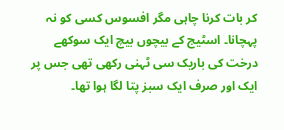کر بات کرنا چاہی مگر افسوس کسی کو نہ پہچانا۔ اسٹیج کے بیچوں بیچ ایک سوکھے درخت کی باریک سی ٹہنی رکھی تھی جس پر ایک اور صرف ایک سبز پتا لگا ہوا تھا۔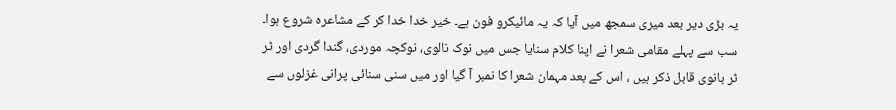یہ بڑی دیر بعد میری سمجھ میں آیا کہ یہ مائیکرو فون ہے۔ خیر خدا خدا کر کے مشاعرہ شروع ہوا۔ سب سے پہلے مقامی شعرا نے اپنا کلام سنایا جس میں نوک نالوی، نوکچہ موردی، گندا گردی اور ٹر ٹر بانوی قابل ذکر ہیں ، اس کے بعد مہمان شعرا کا نمبر آ گیا اور میں سنی سنائی پرانی غزلوں سے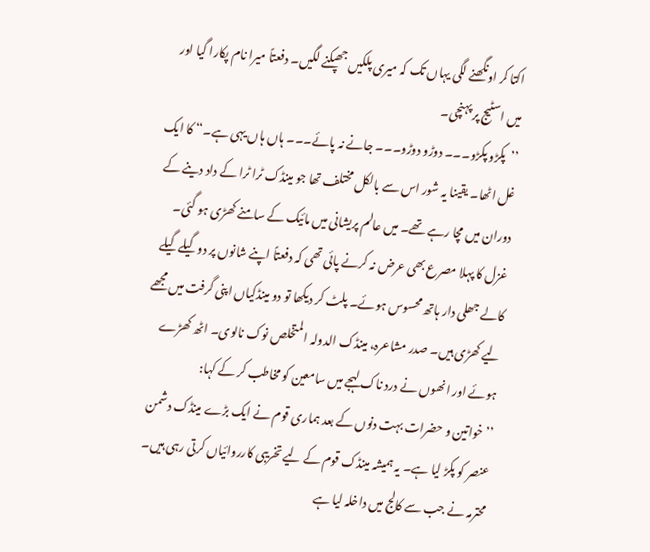اکتا کر اونگھنے لگی یہاں تک کہ میری پلکیں جھپکنے لگیں۔ دفعتاً میرا نام پکارا گیا اور میں اسٹیج پر پہنچی۔
’’پکڑو پکڑو۔۔۔ دوڑو دوڑو۔۔۔ جانے نہ پائے۔۔۔ ہاں ہاں یہی ہے۔‘‘ کا ایک غل اٹھا۔ یقینا یہ شور اس سے بالکل مختلف تھا جو مینڈک ٹرا ٹرا کے داد دینے کے دوران میں مچا رہے تھے۔ میں عالم پریشانی میں مائیک کے سامنے کھڑی ہو گئی۔ غزل کا پہلا مصرع بھی عرض نہ کرنے پائی تھی کہ دفعتاً اپنے شانوں پر دو گیلے گیلے کالے جھلی دار ہاتھ محسوس ہوئے۔ پلٹ کر دیکھا تو دو مینڈکیاں اپنی گرفت میں مجھے لیے کھڑی ہیں۔ صدر مشاعرہ، مینڈک الدولہ المتخلص نوک نالوی۔ اٹھ کھڑے ہوئے اور انھوں نے درد ناک لہجے میں سامعین کو مخاطب کر کے کہا:
’’ خواتین و حضرات بہت دنوں کے بعد ہماری قوم نے ایک بڑے مینڈک دشمن عنصر کو پکڑ لیا ہے۔ یہ ہمیشہ مینڈک قوم کے لیے تخریبی کارروائیاں کرتی رہی ہیں۔ محترمہ نے جب سے کالج میں داخلہ لیا ہے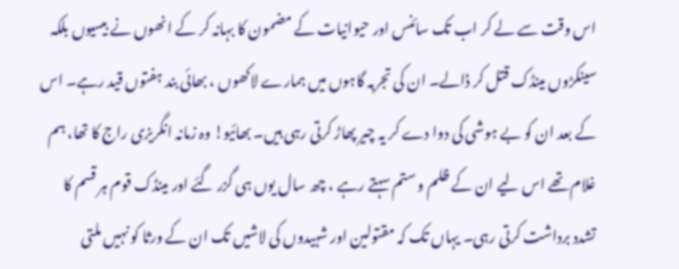اس وقت سے لے کر اب تک سائنس اور حیوانیات کے مضمون کا بہانہ کر کے انھوں نے بیسیوں بلکہ سینکڑوں مینڈک قتل کر ڈالے۔ ان کی تجربہ گاہوں میں ہمارے لاکھوں ، بھائی بند ہفتوں قید رہے۔ اس کے بعد ان کو بے ہوشی کی دوا دے کر یہ چیر پھاڑ کرتی رہی ہیں۔ بھائیو! وہ زمانہ انگریزی راج کا تھا، ہم غلام تھے اس لیے ان کے ظلم و ستم سہتے رہے ، چھ سال یوں ہی گزر گئے اور مینڈک قوم ہر قسم کا تشدد برداشت کرتی رہی۔ یہاں تک کہ مقتولین اور شہیدوں کی لاشیں تک ان کے ورثا کو نہیں ملتی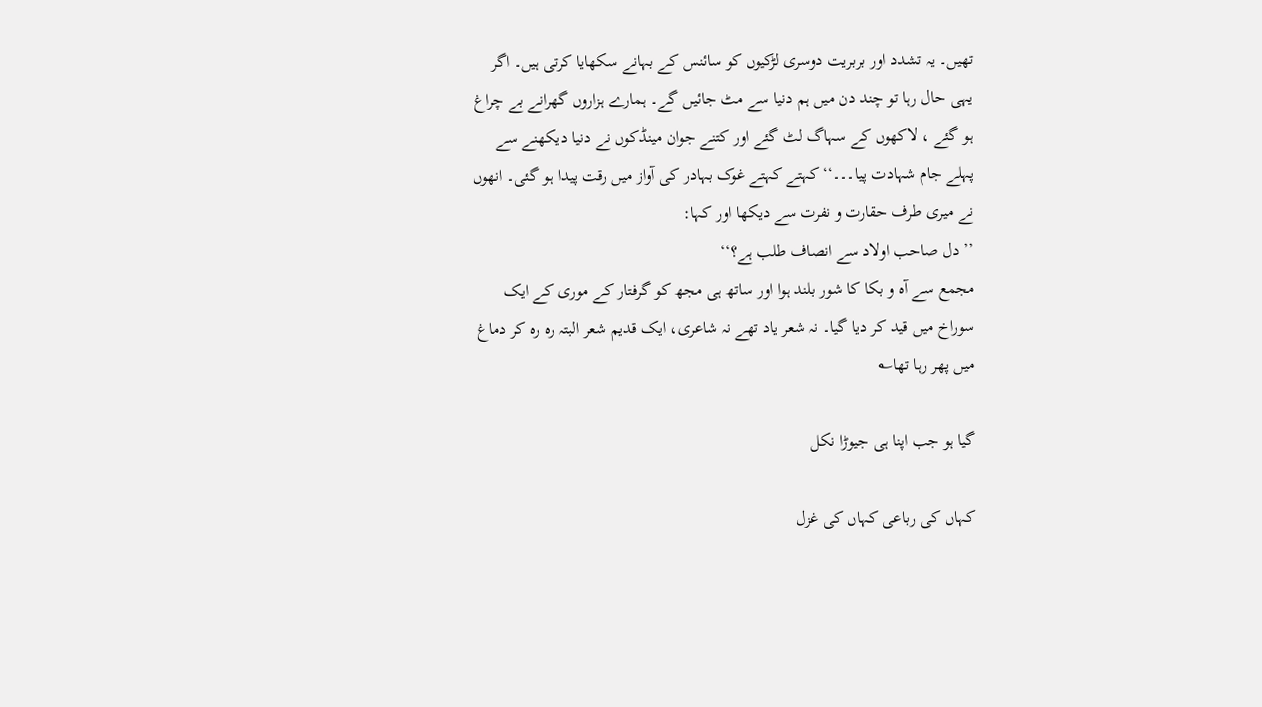تھیں۔ یہ تشدد اور بربریت دوسری لڑکیوں کو سائنس کے بہانے سکھایا کرتی ہیں۔ اگر یہی حال رہا تو چند دن میں ہم دنیا سے مٹ جائیں گے۔ ہمارے ہزاروں گھرانے بے چراغ ہو گئے ، لاکھوں کے سہاگ لٹ گئے اور کتنے جوان مینڈکوں نے دنیا دیکھنے سے پہلے جام شہادت پیا۔۔۔‘‘ کہتے کہتے غوک بہادر کی آواز میں رقت پیدا ہو گئی۔ انھوں نے میری طرف حقارت و نفرت سے دیکھا اور کہا:
’’ دل صاحب اولاد سے انصاف طلب ہے؟‘‘
مجمع سے آہ و بکا کا شور بلند ہوا اور ساتھ ہی مجھ کو گرفتار کے موری کے ایک سوراخ میں قید کر دیا گیا۔ نہ شعر یاد تھے نہ شاعری، ایک قدیم شعر البتہ رہ رہ کر دماغ میں پھر رہا تھا؎

گیا ہو جب اپنا ہی جیوڑا نکل

کہاں کی رباعی کہاں کی غزل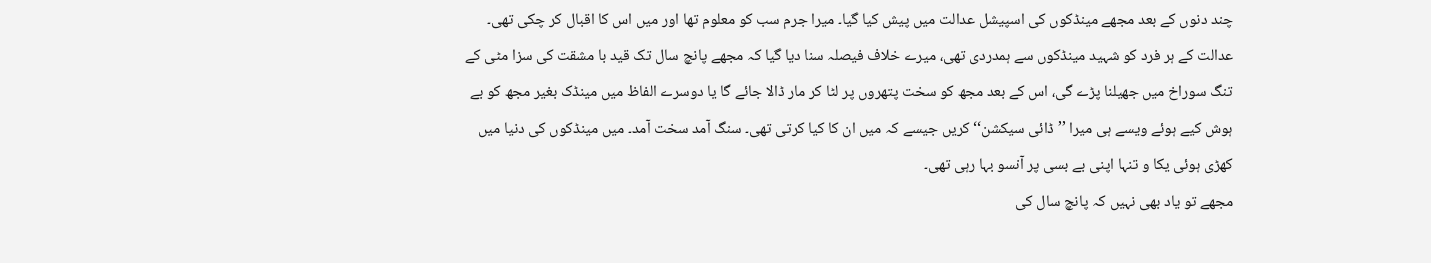چند دنوں کے بعد مجھے مینڈکوں کی اسپیشل عدالت میں پیش کیا گیا۔ میرا جرم سب کو معلوم تھا اور میں اس کا اقبال کر چکی تھی۔ عدالت کے ہر فرد کو شہید مینڈکوں سے ہمدردی تھی، میرے خلاف فیصلہ سنا دیا گیا کہ مجھے پانچ سال تک قید با مشقت کی سزا مٹی کے تنگ سوراخ میں جھیلنا پڑے گی، اس کے بعد مجھ کو سخت پتھروں پر لٹا کر مار ڈالا جائے گا یا دوسرے الفاظ میں مینڈک بغیر مجھ کو بے ہوش کیے ہوئے ویسے ہی میرا ’’ ڈائی سیکشن‘‘ کریں جیسے کہ میں ان کا کیا کرتی تھی۔ سنگ آمد سخت آمد۔ میں مینڈکوں کی دنیا میں کھڑی ہوئی یکا و تنہا اپنی بے بسی پر آنسو بہا رہی تھی۔
مجھے تو یاد بھی نہیں کہ پانچ سال کی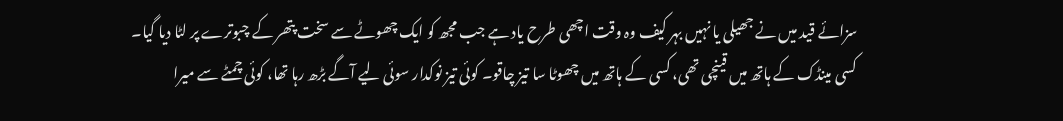سزائے قید میں نے جھیلی یا نہیں بہر کیف وہ وقت اچھی طرح یاد ہے جب مجھ کو ایک چھوٹے سے سخت پتھر کے چبوترے پر لٹا دیا گیا۔ کسی مینڈک کے ہاتھ میں قینچی تھی، کسی کے ہاتھ میں چھوٹا سا تیز چاقو۔ کوئی تیز نوکدار سوئی لیے آگے بڑھ رہا تھا، کوئی چمٹے سے میرا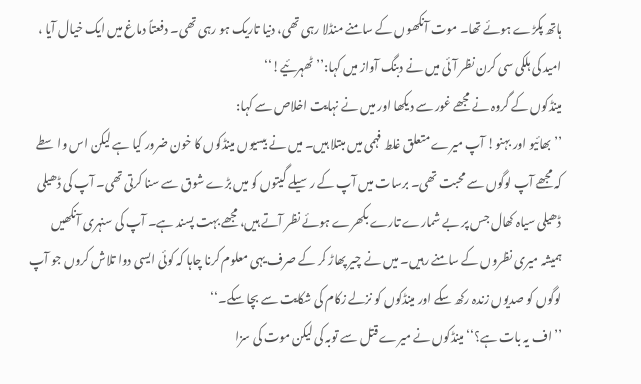ہاتھ پکڑے ہوئے تھا۔ موت آنکھوں کے سامنے منڈلا رہی تھی، دنیا تاریک ہو رہی تھی۔ دفعتاً دماغ میں ایک خیال آیا ، امید کی ہلکی سی کرن نظر آئی میں نے دبنگ آواز میں کہا:’’ ٹھہرئیے!‘‘
مینڈکوں کے گروہ نے مجھے غور سے دیکھا اور میں نے نہایت اخلاص سے کہا:
’’ بھائیو اور بہنو! آپ میرے متعلق غلط فہمی میں مبتلا ہیں۔ میں نے بیسیوں مینڈکوں کا خون ضرور کیا ہے لیکن اس واسطے کہ مجھے آپ لوگوں سے محبت تھی۔ برسات میں آپ کے رسیلے گیتوں کو میں بڑے شوق سے سنا کرتی تھی۔ آپ کی ڈھیلی ڈھیلی سیاہ کھال جس پر بے شمارے تارے بکھرے ہوئے نظر آتے ہیں، مجھے بہت پسند ہے۔ آپ کی سنہری آنکھیں ہمیشہ میری نظروں کے سامنے رہیں۔ میں نے چیر پھاڑ کر کے صرف یہی معلوم کرنا چاہا کہ کوئی ایسی دوا تلاش کروں جو آپ لوگوں کو صدیوں زندہ رکھ سکے اور مینڈکوں کو نزلے زکام کی شکایت سے بچا سکے۔‘‘
’’اف یہ بات ہے؟‘‘مینڈکوں نے میرے قتل سے توبہ کی لیکن موت کی سزا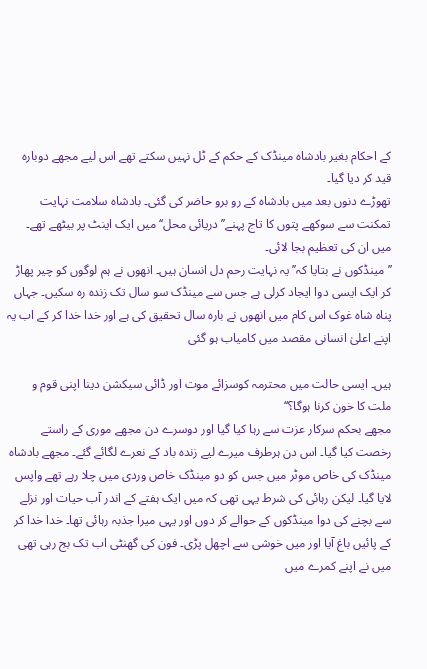کے احکام بغیر بادشاہ مینڈک کے حکم کے ٹل نہیں سکتے تھے اس لیے مجھے دوبارہ قید کر دیا گیا۔
تھوڑے دنوں بعد میں بادشاہ کے رو برو حاضر کی گئی۔ بادشاہ سلامت نہایت تمکنت سے سوکھے پتوں کا تاج پہنے’’ دریائی محل‘‘ میں ایک اینٹ پر بیٹھے تھے۔ میں ان کی تعظیم بجا لائی۔
’’مینڈکوں نے بتایا کہ’’ یہ نہایت رحم دل انسان ہیں۔ انھوں نے ہم لوگوں کو چیر پھاڑ کر ایک ایسی دوا ایجاد کرلی ہے جس سے مینڈک سو سال تک زندہ رہ سکیں۔ جہاں پناہ شاہ غوک اس کام میں انھوں نے بارہ سال تحقیق کی ہے اور خدا خدا کر کے اب یہ اپنے اعلیٰ انسانی مقصد میں کامیاب ہو گئی

ہیں۔ ایسی حالت میں محترمہ کوسزائے موت اور ڈائی سیکشن دینا اپنی قوم و ملت کا خون کرنا ہوگا؟‘‘
مجھے بحکم سرکار عزت سے رہا کیا گیا اور دوسرے دن مجھے موری کے راستے رخصت کیا گیا۔ اس دن ہرطرف میرے لیے زندہ باد کے نعرے لگائے گئے۔ مجھے بادشاہ مینڈک کی خاص موٹر میں جس کو دو مینڈک خاص وردی میں چلا رہے تھے واپس لایا گیا۔ لیکن رہائی کی شرط یہی تھی کہ میں ایک ہفتے کے اندر آب حیات اور نزلے سے بچنے کی دوا مینڈکوں کے حوالے کر دوں اور یہی میرا جذبہ رہائی تھا۔ خدا خدا کر کے پائیں باغ آیا اور میں خوشی سے اچھل پڑی۔ فون کی گھنٹی اب تک بج رہی تھی میں نے اپنے کمرے میں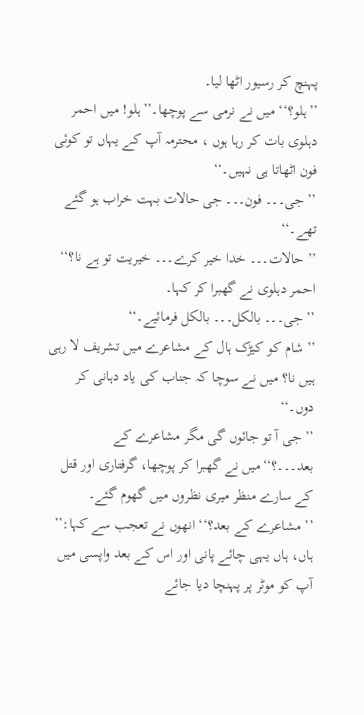پہنچ کر رسیور اٹھا لیا۔
’’ہلو؟‘‘ میں نے نرمی سے پوچھا۔’’ہلو! میں احمر دہلوی بات کر رہا ہوں ، محترمہ آپ کے یہاں تو کوئی فون اٹھاتا ہی نہیں۔‘‘
’’ جی۔۔۔ فون۔۔۔ جی حالات بہت خراب ہو گئے تھے۔‘‘
’’ حالات۔۔۔ خدا خیر کرے۔۔۔ خیریت تو ہے نا؟‘‘ احمر دہلوی نے گھبرا کر کہا۔
’’ جی۔۔۔ بالکل۔۔۔ بالکل فرمائیے۔‘‘
’’ شام کو کیڑک ہال کے مشاعرے میں تشریف لا رہی ہیں نا؟ میں نے سوچا کہ جناب کی یاد دہانی کر دوں۔‘‘
’’ جی آ تو جائوں گی مگر مشاعرے کے بعد۔۔۔؟‘‘میں نے گھبرا کر پوچھا، گرفتاری اور قتل کے سارے منظر میری نظروں میں گھوم گئے۔
’’ مشاعرے کے بعد؟‘‘ انھوں نے تعجب سے کہا:’’ ہاں، ہاں یہی چائے پانی اور اس کے بعد واپسی میں آپ کو موٹر پر پہنچا دیا جائے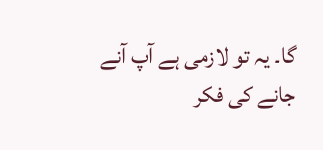گا۔ یہ تو لازمی ہے آپ آنے جانے کی فکر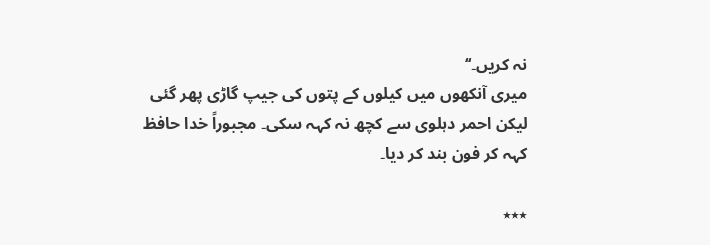نہ کریں۔‘‘
میری آنکھوں میں کیلوں کے پتوں کی جیپ گاڑی پھر گئی لیکن احمر دہلوی سے کچھ نہ کہہ سکی۔ مجبوراً خدا حافظ کہہ کر فون بند کر دیا۔

٭٭٭